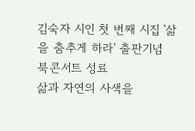김숙자 시인 첫 번째 시집 '삶을 춤추게 하라' 출판기념 북콘서트 성료
삶과 자연의 사색을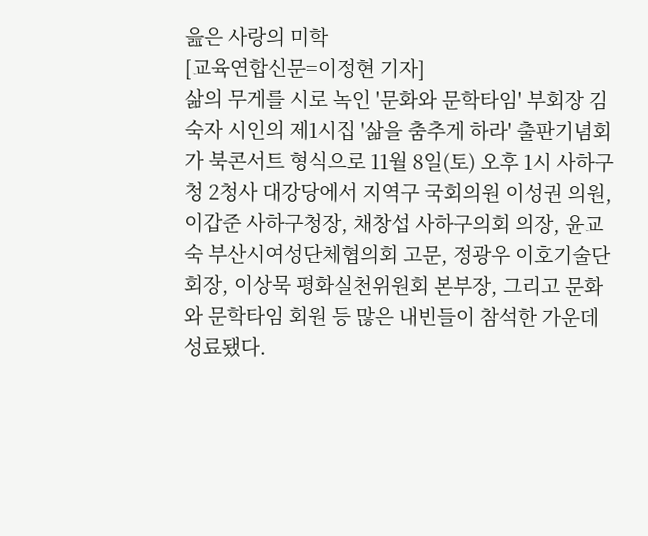읊은 사랑의 미학
[교육연합신문=이정현 기자]
삶의 무게를 시로 녹인 '문화와 문학타임' 부회장 김숙자 시인의 제1시집 '삶을 춤추게 하라' 출판기념회가 북콘서트 형식으로 11월 8일(토) 오후 1시 사하구청 2청사 대강당에서 지역구 국회의원 이성권 의원, 이갑준 사하구청장, 채창섭 사하구의회 의장, 윤교숙 부산시여성단체협의회 고문, 정광우 이호기술단 회장, 이상묵 평화실천위원회 본부장, 그리고 문화와 문학타임 회원 등 많은 내빈들이 참석한 가운데 성료됐다.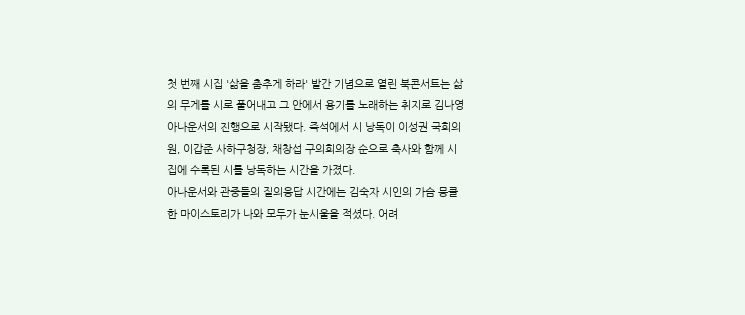첫 번째 시집 '삶을 춤추게 하라' 발간 기념으로 열린 북콘서트는 삶의 무게를 시로 풀어내고 그 안에서 용기를 노래하는 취지로 김나영 아나운서의 진행으로 시작됐다. 즉석에서 시 낭독이 이성권 국회의원, 이갑준 사하구청장, 채창섭 구의회의장 순으로 축사와 함께 시집에 수록된 시를 낭독하는 시간을 가졌다.
아나운서와 관중들의 질의응답 시간에는 김숙자 시인의 가슴 뭉클한 마이스토리가 나와 모두가 눈시울을 적셨다. 어려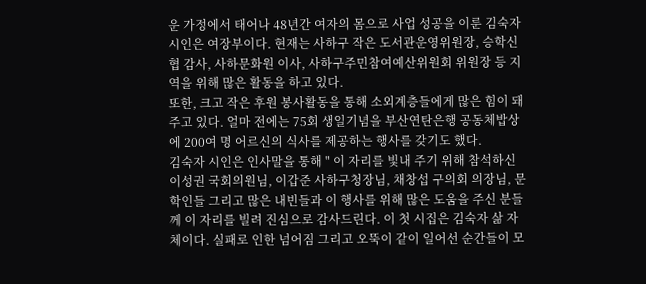운 가정에서 태어나 48년간 여자의 몸으로 사업 성공을 이룬 김숙자 시인은 여장부이다. 현재는 사하구 작은 도서관운영위원장, 승학신협 감사, 사하문화원 이사, 사하구주민참여예산위원회 위원장 등 지역을 위해 많은 활동을 하고 있다.
또한, 크고 작은 후원 봉사활동을 통해 소외계층들에게 많은 힘이 돼주고 있다. 얼마 전에는 75회 생일기념을 부산연탄은행 공동체밥상에 200여 명 어르신의 식사를 제공하는 행사를 갖기도 했다.
김숙자 시인은 인사말을 통해 " 이 자리를 빛내 주기 위해 참석하신 이성권 국회의원님, 이갑준 사하구청장님, 채창섭 구의회 의장님, 문학인들 그리고 많은 내빈들과 이 행사를 위해 많은 도움을 주신 분들께 이 자리를 빌려 진심으로 감사드린다. 이 첫 시집은 김숙자 삶 자체이다. 실패로 인한 넘어짐 그리고 오뚝이 같이 일어선 순간들이 모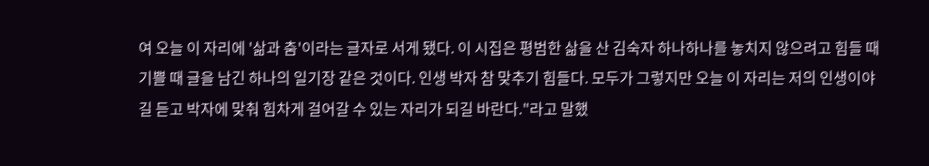여 오늘 이 자리에 '삶과 춤'이라는 글자로 서게 됐다. 이 시집은 평범한 삶을 산 김숙자 하나하나를 놓치지 않으려고 힘들 때 기쁠 때 글을 남긴 하나의 일기장 같은 것이다. 인생 박자 참 맞추기 힘들다. 모두가 그렇지만 오늘 이 자리는 저의 인생이야길 듣고 박자에 맞춰 힘차게 걸어갈 수 있는 자리가 되길 바란다."라고 말했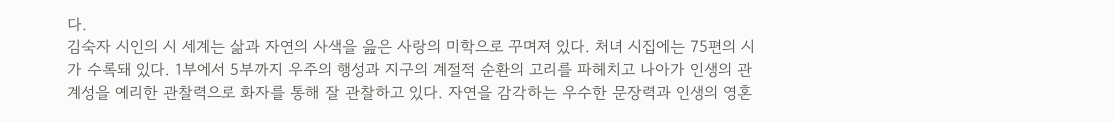다.
김숙자 시인의 시 세계는 삶과 자연의 사색을 읊은 사랑의 미학으로 꾸며져 있다. 처녀 시집에는 75편의 시가 수록돼 있다. 1부에서 5부까지 우주의 행성과 지구의 계절적 순환의 고리를 파헤치고 나아가 인생의 관계성을 예리한 관찰력으로 화자를 통해 잘 관찰하고 있다. 자연을 감각하는 우수한 문장력과 인생의 영혼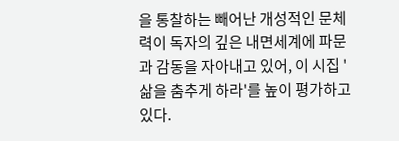을 통찰하는 빼어난 개성적인 문체력이 독자의 깊은 내면세계에 파문과 감동을 자아내고 있어, 이 시집 '삶을 춤추게 하라'를 높이 평가하고 있다.